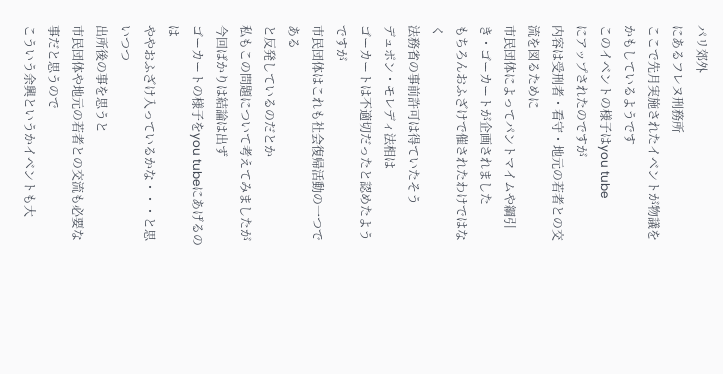パリ郊外
にあるフレヌ刑務所
ここで先月実施されたイベントが物議をかもしているようです
このイベントの様子はyou tube
にアップされたのですが
内容は受刑者・看守・地元の若者との交流を図るために
市民団体によってパントマイムや綱引き・ゴーカートが企画されました
もちろんおふざけで催されたわけではなく
法務省の事前許可は得ていたそう
デュポン・モレディ法相は
ゴーカートは不適切だったと認めたようですが
市民団体はこれも社会復帰活動の一つである
と反発しているのだとか
私もこの問題について考えてみましたが
今回ばかりは結論は出ず
ゴーカートの様子をyou tubeにあげるのは
ややおふざけ入っているかな・・・と思いつつ
出所後の事を思うと
市民団体や地元の若者との交流も必要な事だと思うので
こういう余興というかイベントも大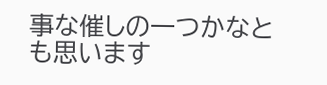事な催しの一つかなとも思います